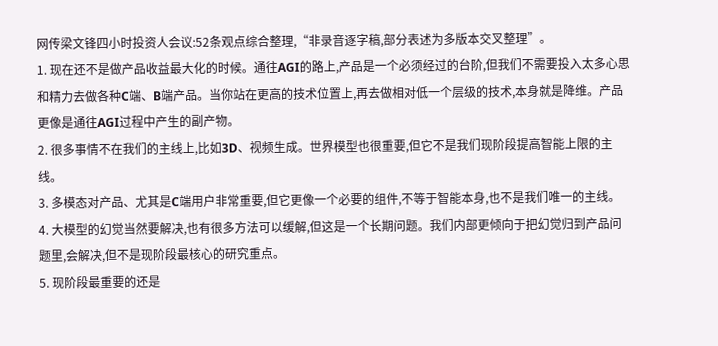网传梁文锋四小时投资人会议:52条观点综合整理,“非录音逐字稿,部分表述为多版本交叉整理”。
1. 现在还不是做产品收益最大化的时候。通往AGI的路上,产品是一个必须经过的台阶,但我们不需要投入太多心思和精力去做各种C端、B端产品。当你站在更高的技术位置上,再去做相对低一个层级的技术,本身就是降维。产品更像是通往AGI过程中产生的副产物。
2. 很多事情不在我们的主线上,比如3D、视频生成。世界模型也很重要,但它不是我们现阶段提高智能上限的主线。
3. 多模态对产品、尤其是C端用户非常重要,但它更像一个必要的组件,不等于智能本身,也不是我们唯一的主线。
4. 大模型的幻觉当然要解决,也有很多方法可以缓解,但这是一个长期问题。我们内部更倾向于把幻觉归到产品问题里,会解决,但不是现阶段最核心的研究重点。
5. 现阶段最重要的还是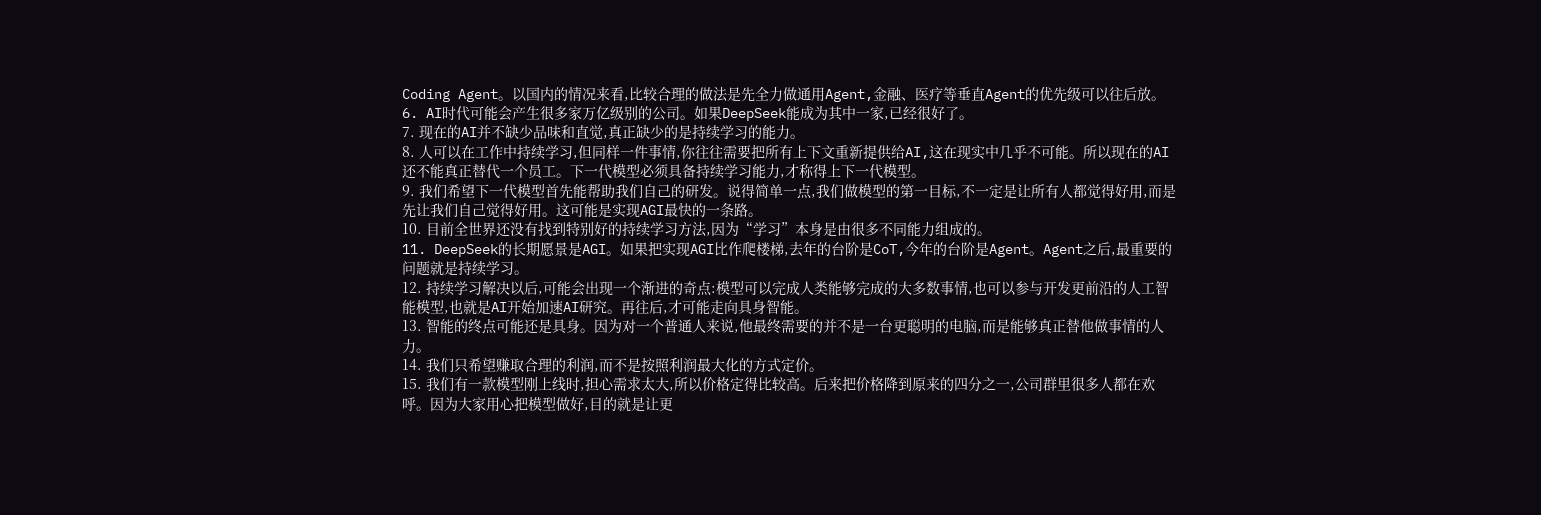Coding Agent。以国内的情况来看,比较合理的做法是先全力做通用Agent,金融、医疗等垂直Agent的优先级可以往后放。
6. AI时代可能会产生很多家万亿级别的公司。如果DeepSeek能成为其中一家,已经很好了。
7. 现在的AI并不缺少品味和直觉,真正缺少的是持续学习的能力。
8. 人可以在工作中持续学习,但同样一件事情,你往往需要把所有上下文重新提供给AI,这在现实中几乎不可能。所以现在的AI还不能真正替代一个员工。下一代模型必须具备持续学习能力,才称得上下一代模型。
9. 我们希望下一代模型首先能帮助我们自己的研发。说得简单一点,我们做模型的第一目标,不一定是让所有人都觉得好用,而是先让我们自己觉得好用。这可能是实现AGI最快的一条路。
10. 目前全世界还没有找到特别好的持续学习方法,因为“学习”本身是由很多不同能力组成的。
11. DeepSeek的长期愿景是AGI。如果把实现AGI比作爬楼梯,去年的台阶是CoT,今年的台阶是Agent。Agent之后,最重要的问题就是持续学习。
12. 持续学习解决以后,可能会出现一个渐进的奇点:模型可以完成人类能够完成的大多数事情,也可以参与开发更前沿的人工智能模型,也就是AI开始加速AI研究。再往后,才可能走向具身智能。
13. 智能的终点可能还是具身。因为对一个普通人来说,他最终需要的并不是一台更聪明的电脑,而是能够真正替他做事情的人力。
14. 我们只希望赚取合理的利润,而不是按照利润最大化的方式定价。
15. 我们有一款模型刚上线时,担心需求太大,所以价格定得比较高。后来把价格降到原来的四分之一,公司群里很多人都在欢呼。因为大家用心把模型做好,目的就是让更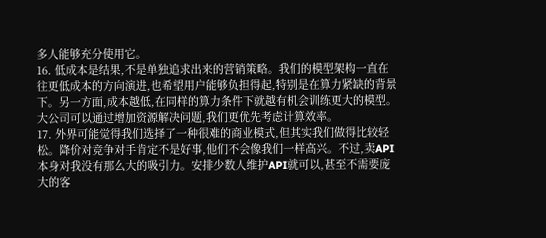多人能够充分使用它。
16. 低成本是结果,不是单独追求出来的营销策略。我们的模型架构一直在往更低成本的方向演进,也希望用户能够负担得起,特别是在算力紧缺的背景下。另一方面,成本越低,在同样的算力条件下就越有机会训练更大的模型。大公司可以通过增加资源解决问题,我们更优先考虑计算效率。
17. 外界可能觉得我们选择了一种很难的商业模式,但其实我们做得比较轻松。降价对竞争对手肯定不是好事,他们不会像我们一样高兴。不过,卖API本身对我没有那么大的吸引力。安排少数人维护API就可以,甚至不需要庞大的客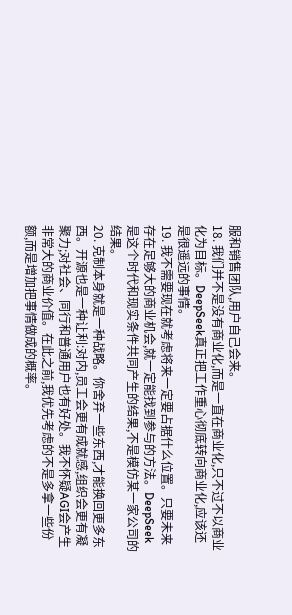服和销售团队,用户自己会来。
18. 我们并不是没有商业化,而是一直在商业化,只不过不以商业化为目标。DeepSeek真正把工作重心彻底转向商业化,应该还是很遥远的事情。
19. 我不需要现在就考虑将来一定要占据什么位置。只要未来存在足够大的商业机会,就一定能找到参与的方法。DeepSeek是这个时代和现实条件共同产生的结果,不是模仿某一家公司的结果。
20. 克制本身就是一种战略。你舍弃一些东西,才能换回更多东西。开源也是一种让利:对内,员工会更有成就感,组织会更有凝聚力;对社会、同行和普通用户也有好处。我不怀疑AGI会产生非常大的商业价值。在此之前,我优先考虑的不是多拿一些份额,而是增加把事情做成的概率。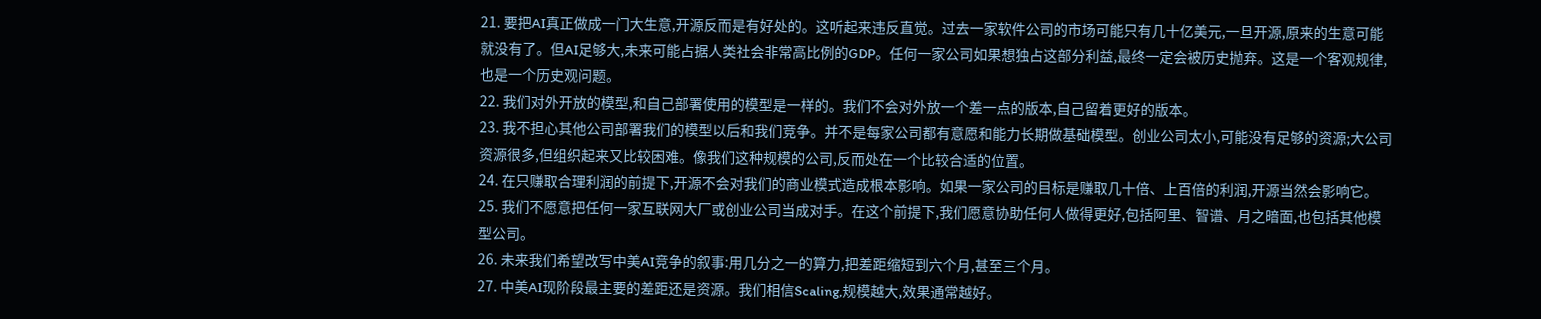21. 要把AI真正做成一门大生意,开源反而是有好处的。这听起来违反直觉。过去一家软件公司的市场可能只有几十亿美元,一旦开源,原来的生意可能就没有了。但AI足够大,未来可能占据人类社会非常高比例的GDP。任何一家公司如果想独占这部分利益,最终一定会被历史抛弃。这是一个客观规律,也是一个历史观问题。
22. 我们对外开放的模型,和自己部署使用的模型是一样的。我们不会对外放一个差一点的版本,自己留着更好的版本。
23. 我不担心其他公司部署我们的模型以后和我们竞争。并不是每家公司都有意愿和能力长期做基础模型。创业公司太小,可能没有足够的资源;大公司资源很多,但组织起来又比较困难。像我们这种规模的公司,反而处在一个比较合适的位置。
24. 在只赚取合理利润的前提下,开源不会对我们的商业模式造成根本影响。如果一家公司的目标是赚取几十倍、上百倍的利润,开源当然会影响它。
25. 我们不愿意把任何一家互联网大厂或创业公司当成对手。在这个前提下,我们愿意协助任何人做得更好,包括阿里、智谱、月之暗面,也包括其他模型公司。
26. 未来我们希望改写中美AI竞争的叙事:用几分之一的算力,把差距缩短到六个月,甚至三个月。
27. 中美AI现阶段最主要的差距还是资源。我们相信Scaling,规模越大,效果通常越好。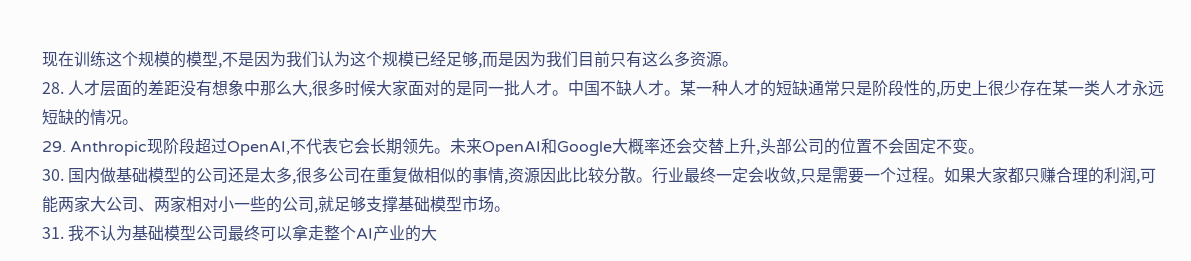现在训练这个规模的模型,不是因为我们认为这个规模已经足够,而是因为我们目前只有这么多资源。
28. 人才层面的差距没有想象中那么大,很多时候大家面对的是同一批人才。中国不缺人才。某一种人才的短缺通常只是阶段性的,历史上很少存在某一类人才永远短缺的情况。
29. Anthropic现阶段超过OpenAI,不代表它会长期领先。未来OpenAI和Google大概率还会交替上升,头部公司的位置不会固定不变。
30. 国内做基础模型的公司还是太多,很多公司在重复做相似的事情,资源因此比较分散。行业最终一定会收敛,只是需要一个过程。如果大家都只赚合理的利润,可能两家大公司、两家相对小一些的公司,就足够支撑基础模型市场。
31. 我不认为基础模型公司最终可以拿走整个AI产业的大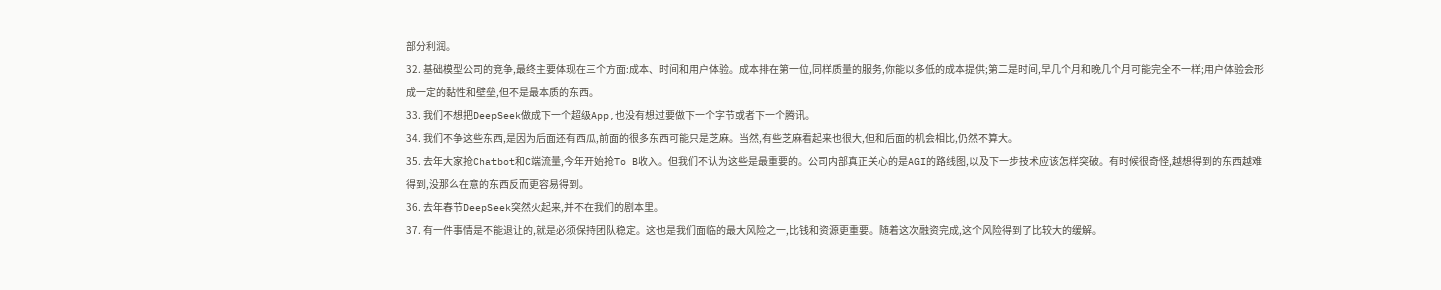部分利润。
32. 基础模型公司的竞争,最终主要体现在三个方面:成本、时间和用户体验。成本排在第一位,同样质量的服务,你能以多低的成本提供;第二是时间,早几个月和晚几个月可能完全不一样;用户体验会形成一定的黏性和壁垒,但不是最本质的东西。
33. 我们不想把DeepSeek做成下一个超级App,也没有想过要做下一个字节或者下一个腾讯。
34. 我们不争这些东西,是因为后面还有西瓜,前面的很多东西可能只是芝麻。当然,有些芝麻看起来也很大,但和后面的机会相比,仍然不算大。
35. 去年大家抢Chatbot和C端流量,今年开始抢To B收入。但我们不认为这些是最重要的。公司内部真正关心的是AGI的路线图,以及下一步技术应该怎样突破。有时候很奇怪,越想得到的东西越难得到,没那么在意的东西反而更容易得到。
36. 去年春节DeepSeek突然火起来,并不在我们的剧本里。
37. 有一件事情是不能退让的,就是必须保持团队稳定。这也是我们面临的最大风险之一,比钱和资源更重要。随着这次融资完成,这个风险得到了比较大的缓解。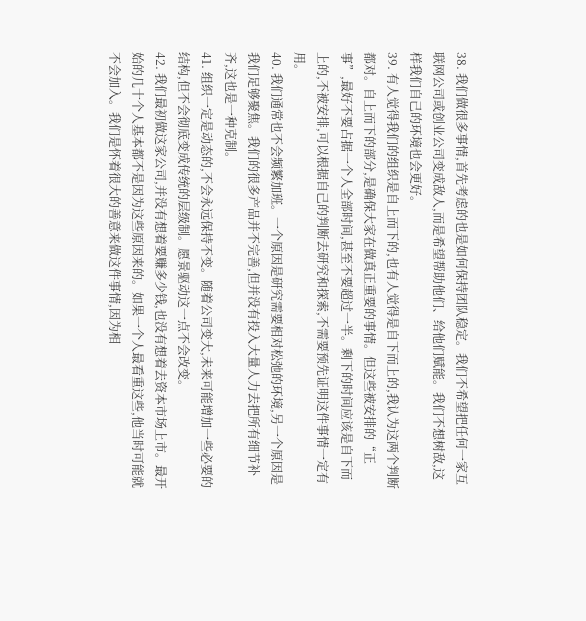38. 我们做很多事情,首先考虑的也是如何保持团队稳定。我们不希望把任何一家互联网公司或创业公司变成敌人,而是希望帮助他们、给他们赋能。我们不想树敌,这样我们自己的环境也会更好。
39. 有人觉得我们的组织是自上而下的,也有人觉得是自下而上的,我认为这两个判断都对。自上而下的部分,是确保大家在做真正重要的事情。但这些被安排的“正事”,最好不要占据一个人全部时间,甚至不要超过一半。剩下的时间应该是自下而上的,不被安排,可以根据自己的判断去研究和探索,不需要预先证明这件事情一定有用。
40. 我们通常也不会频繁加班。一个原因是研究需要相对松弛的环境,另一个原因是我们足够聚焦。我们的很多产品并不完善,但并没有投入大量人力去把所有细节补齐,这也是一种克制。
41. 组织一定是动态的,不会永远保持不变。随着公司变大,未来可能增加一些必要的结构,但不会彻底变成传统的层级制。愿景驱动这一点不会改变。
42. 我们最初做这家公司,并没有想着要赚多少钱,也没有想着去资本市场上市。最开始的几十个人基本都不是因为这些原因来的。如果一个人最看重这些,他当时可能就不会加入。我们是怀着很大的善意来做这件事情,因为相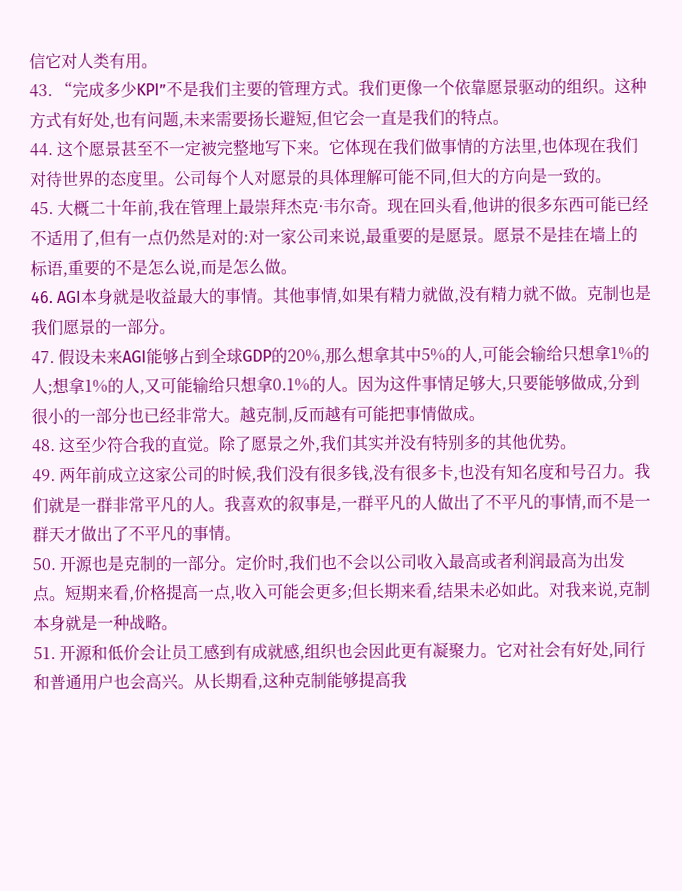信它对人类有用。
43. “完成多少KPI”不是我们主要的管理方式。我们更像一个依靠愿景驱动的组织。这种方式有好处,也有问题,未来需要扬长避短,但它会一直是我们的特点。
44. 这个愿景甚至不一定被完整地写下来。它体现在我们做事情的方法里,也体现在我们对待世界的态度里。公司每个人对愿景的具体理解可能不同,但大的方向是一致的。
45. 大概二十年前,我在管理上最崇拜杰克·韦尔奇。现在回头看,他讲的很多东西可能已经不适用了,但有一点仍然是对的:对一家公司来说,最重要的是愿景。愿景不是挂在墙上的标语,重要的不是怎么说,而是怎么做。
46. AGI本身就是收益最大的事情。其他事情,如果有精力就做,没有精力就不做。克制也是我们愿景的一部分。
47. 假设未来AGI能够占到全球GDP的20%,那么想拿其中5%的人,可能会输给只想拿1%的人;想拿1%的人,又可能输给只想拿0.1%的人。因为这件事情足够大,只要能够做成,分到很小的一部分也已经非常大。越克制,反而越有可能把事情做成。
48. 这至少符合我的直觉。除了愿景之外,我们其实并没有特别多的其他优势。
49. 两年前成立这家公司的时候,我们没有很多钱,没有很多卡,也没有知名度和号召力。我们就是一群非常平凡的人。我喜欢的叙事是,一群平凡的人做出了不平凡的事情,而不是一群天才做出了不平凡的事情。
50. 开源也是克制的一部分。定价时,我们也不会以公司收入最高或者利润最高为出发点。短期来看,价格提高一点,收入可能会更多;但长期来看,结果未必如此。对我来说,克制本身就是一种战略。
51. 开源和低价会让员工感到有成就感,组织也会因此更有凝聚力。它对社会有好处,同行和普通用户也会高兴。从长期看,这种克制能够提高我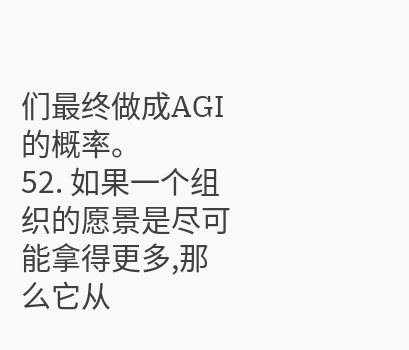们最终做成AGI的概率。
52. 如果一个组织的愿景是尽可能拿得更多,那么它从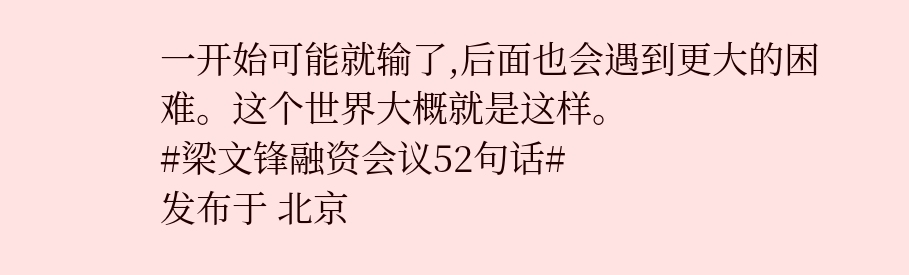一开始可能就输了,后面也会遇到更大的困难。这个世界大概就是这样。
#梁文锋融资会议52句话#
发布于 北京